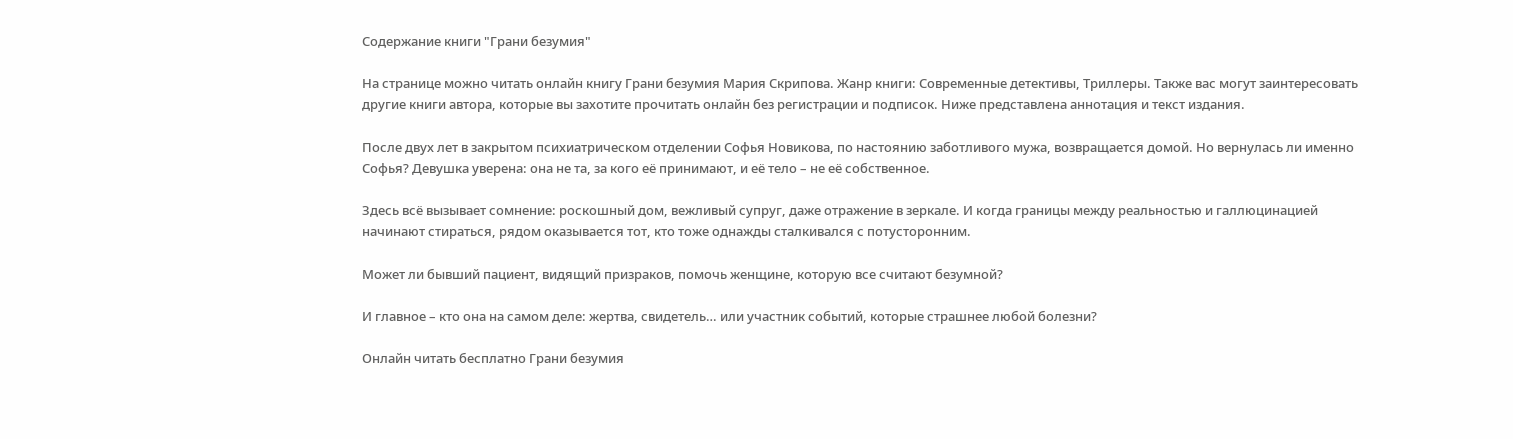Содержание книги "Грани безумия"

На странице можно читать онлайн книгу Грани безумия Мария Скрипова. Жанр книги: Современные детективы, Триллеры. Также вас могут заинтересовать другие книги автора, которые вы захотите прочитать онлайн без регистрации и подписок. Ниже представлена аннотация и текст издания.

После двух лет в закрытом психиатрическом отделении Софья Новикова, по настоянию заботливого мужа, возвращается домой. Но вернулась ли именно Софья? Девушка уверена: она не та, за кого её принимают, и её тело – не её собственное.

Здесь всё вызывает сомнение: роскошный дом, вежливый супруг, даже отражение в зеркале. И когда границы между реальностью и галлюцинацией начинают стираться, рядом оказывается тот, кто тоже однажды сталкивался с потусторонним.

Может ли бывший пациент, видящий призраков, помочь женщине, которую все считают безумной?

И главное – кто она на самом деле: жертва, свидетель… или участник событий, которые страшнее любой болезни?

Онлайн читать бесплатно Грани безумия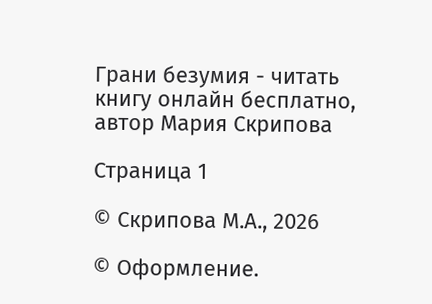Грани безумия - читать книгу онлайн бесплатно, автор Мария Скрипова

Страница 1

© Скрипова М.А., 2026

© Оформление.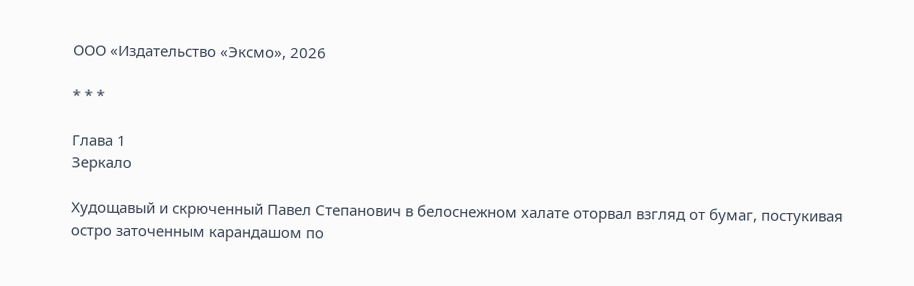ООО «Издательство «Эксмо», 2026

* * *

Глава 1
Зеркало

Худощавый и скрюченный Павел Степанович в белоснежном халате оторвал взгляд от бумаг, постукивая остро заточенным карандашом по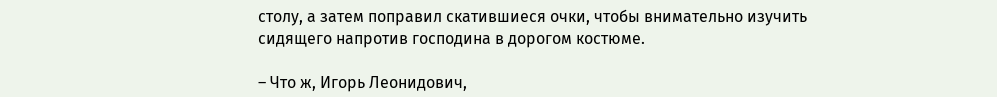столу, а затем поправил скатившиеся очки, чтобы внимательно изучить сидящего напротив господина в дорогом костюме.

– Что ж, Игорь Леонидович,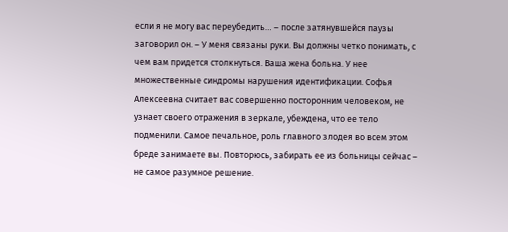если я не могу вас переубедить… – после затянувшейся паузы заговорил он. – У меня связаны руки. Вы должны четко понимать, с чем вам придется столкнуться. Ваша жена больна. У нее множественные синдромы нарушения идентификации. Софья Алексеевна считает вас совершенно посторонним человеком, не узнает своего отражения в зеркале, убеждена, что ее тело подменили. Самое печальное, роль главного злодея во всем этом бреде занимаете вы. Повторюсь, забирать ее из больницы сейчас – не самое разумное решение.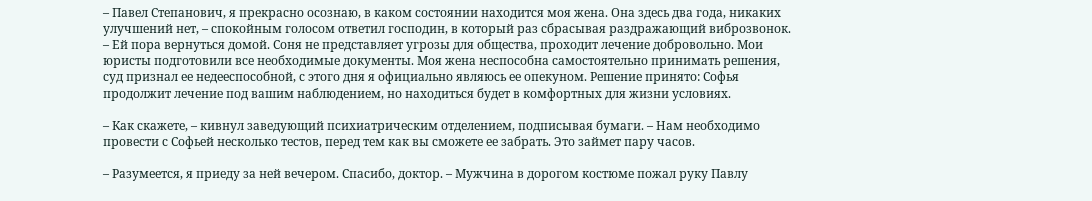– Павел Степанович, я прекрасно осознаю, в каком состоянии находится моя жена. Она здесь два года, никаких улучшений нет, – спокойным голосом ответил господин, в который раз сбрасывая раздражающий виброзвонок. – Ей пора вернуться домой. Соня не представляет угрозы для общества, проходит лечение добровольно. Мои юристы подготовили все необходимые документы. Моя жена неспособна самостоятельно принимать решения, суд признал ее недееспособной, с этого дня я официально являюсь ее опекуном. Решение принято: Софья продолжит лечение под вашим наблюдением, но находиться будет в комфортных для жизни условиях.

– Как скажете, – кивнул заведующий психиатрическим отделением, подписывая бумаги. – Нам необходимо провести с Софьей несколько тестов, перед тем как вы сможете ее забрать. Это займет пару часов.

– Разумеется, я приеду за ней вечером. Спасибо, доктор. – Мужчина в дорогом костюме пожал руку Павлу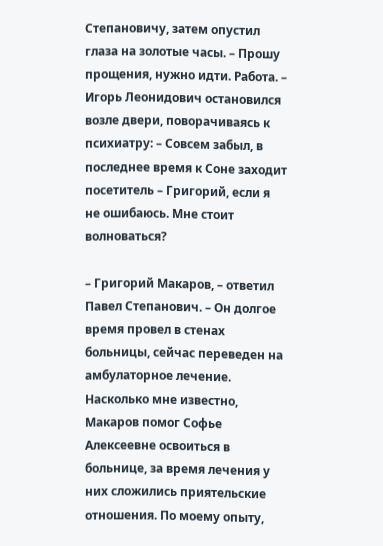Степановичу, затем опустил глаза на золотые часы. – Прошу прощения, нужно идти. Работа. – Игорь Леонидович остановился возле двери, поворачиваясь к психиатру: – Совсем забыл, в последнее время к Соне заходит посетитель – Григорий, если я не ошибаюсь. Мне стоит волноваться?

– Григорий Макаров, – ответил Павел Степанович. – Он долгое время провел в стенах больницы, сейчас переведен на амбулаторное лечение. Насколько мне известно, Макаров помог Софье Алексеевне освоиться в больнице, за время лечения у них сложились приятельские отношения. По моему опыту,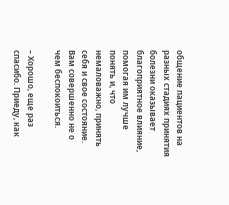общение пациентов на разных стадиях принятия болезни оказывает благоприятное влияние, помогая им лучше понять и, что немаловажно, принять себя и свое состояние. Вам совершенно не о чем беспокоиться.

– Хорошо, еще раз спасибо. Приеду, как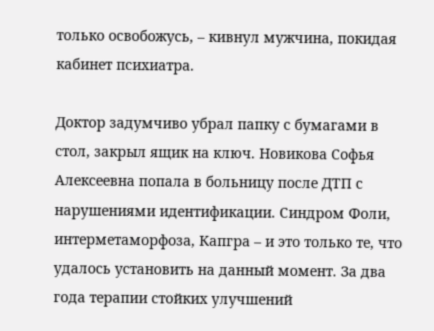только освобожусь, – кивнул мужчина, покидая кабинет психиатра.

Доктор задумчиво убрал папку с бумагами в стол, закрыл ящик на ключ. Новикова Софья Алексеевна попала в больницу после ДТП с нарушениями идентификации. Синдром Фоли, интерметаморфоза, Капгра – и это только те, что удалось установить на данный момент. За два года терапии стойких улучшений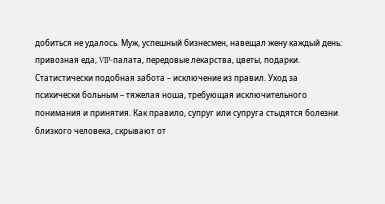добиться не удалось. Муж, успешный бизнесмен, навещал жену каждый день: привозная еда, VIP-палата, передовые лекарства, цветы, подарки. Статистически подобная забота – исключение из правил. Уход за психически больным – тяжелая ноша, требующая исключительного понимания и принятия. Как правило, супруг или супруга стыдятся болезни близкого человека, скрывают от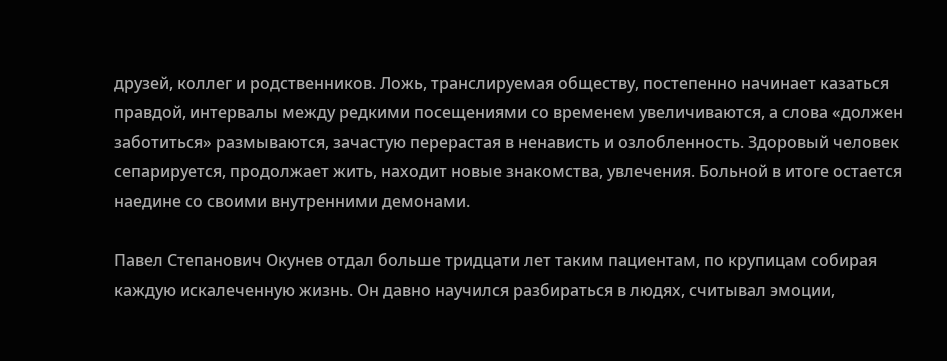друзей, коллег и родственников. Ложь, транслируемая обществу, постепенно начинает казаться правдой, интервалы между редкими посещениями со временем увеличиваются, а слова «должен заботиться» размываются, зачастую перерастая в ненависть и озлобленность. Здоровый человек сепарируется, продолжает жить, находит новые знакомства, увлечения. Больной в итоге остается наедине со своими внутренними демонами.

Павел Степанович Окунев отдал больше тридцати лет таким пациентам, по крупицам собирая каждую искалеченную жизнь. Он давно научился разбираться в людях, считывал эмоции,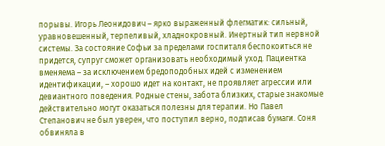порывы. Игорь Леонидович – ярко выраженный флегматик: сильный, уравновешенный, терпеливый, хладнокровный. Инертный тип нервной системы. За состояние Софьи за пределами госпиталя беспокоиться не придется, супруг сможет организовать необходимый уход. Пациентка вменяема – за исключением бредоподобных идей с изменением идентификации, – хорошо идет на контакт, не проявляет агрессии или девиантного поведения. Родные стены, забота близких, старые знакомые действительно могут оказаться полезны для терапии. Но Павел Степанович не был уверен, что поступил верно, подписав бумаги. Соня обвиняла в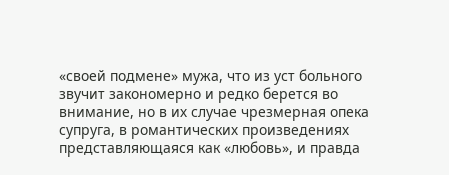«своей подмене» мужа, что из уст больного звучит закономерно и редко берется во внимание, но в их случае чрезмерная опека супруга, в романтических произведениях представляющаяся как «любовь», и правда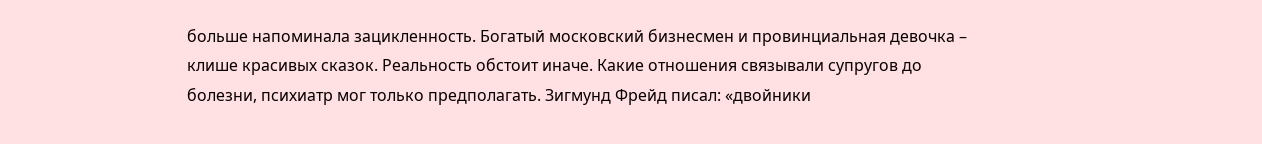больше напоминала зацикленность. Богатый московский бизнесмен и провинциальная девочка – клише красивых сказок. Реальность обстоит иначе. Какие отношения связывали супругов до болезни, психиатр мог только предполагать. Зигмунд Фрейд писал: «двойники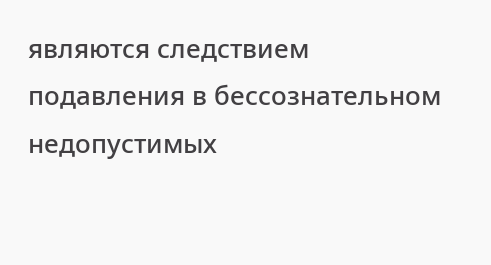являются следствием подавления в бессознательном недопустимых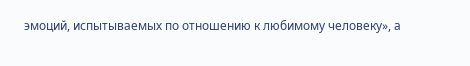эмоций, испытываемых по отношению к любимому человеку», а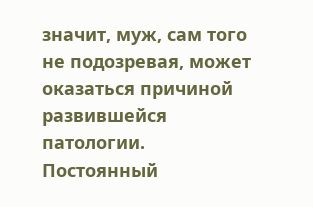значит, муж, сам того не подозревая, может оказаться причиной развившейся патологии. Постоянный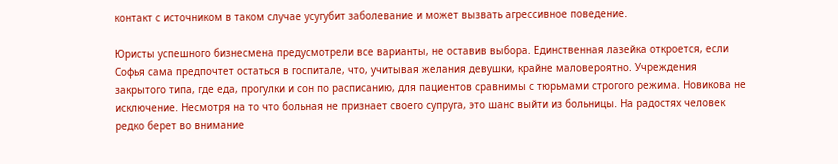контакт с источником в таком случае усугубит заболевание и может вызвать агрессивное поведение.

Юристы успешного бизнесмена предусмотрели все варианты, не оставив выбора. Единственная лазейка откроется, если Софья сама предпочтет остаться в госпитале, что, учитывая желания девушки, крайне маловероятно. Учреждения закрытого типа, где еда, прогулки и сон по расписанию, для пациентов сравнимы с тюрьмами строгого режима. Новикова не исключение. Несмотря на то что больная не признает своего супруга, это шанс выйти из больницы. На радостях человек редко берет во внимание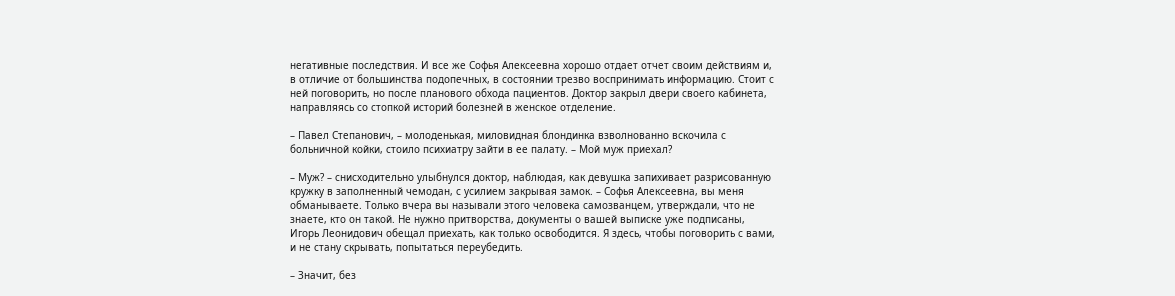негативные последствия. И все же Софья Алексеевна хорошо отдает отчет своим действиям и, в отличие от большинства подопечных, в состоянии трезво воспринимать информацию. Стоит с ней поговорить, но после планового обхода пациентов. Доктор закрыл двери своего кабинета, направляясь со стопкой историй болезней в женское отделение.

– Павел Степанович, – молоденькая, миловидная блондинка взволнованно вскочила с больничной койки, стоило психиатру зайти в ее палату. – Мой муж приехал?

– Муж? – снисходительно улыбнулся доктор, наблюдая, как девушка запихивает разрисованную кружку в заполненный чемодан, с усилием закрывая замок. – Софья Алексеевна, вы меня обманываете. Только вчера вы называли этого человека самозванцем, утверждали, что не знаете, кто он такой. Не нужно притворства, документы о вашей выписке уже подписаны, Игорь Леонидович обещал приехать, как только освободится. Я здесь, чтобы поговорить с вами, и не стану скрывать, попытаться переубедить.

– Значит, без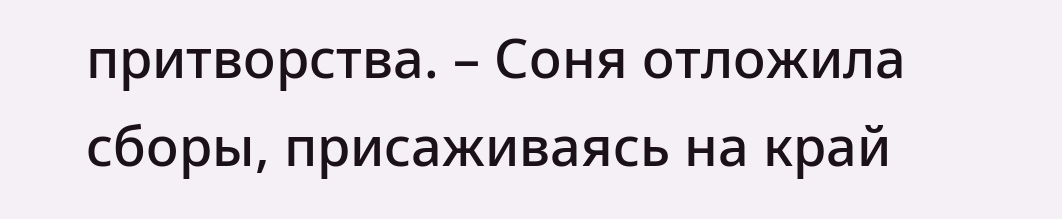притворства. – Соня отложила сборы, присаживаясь на край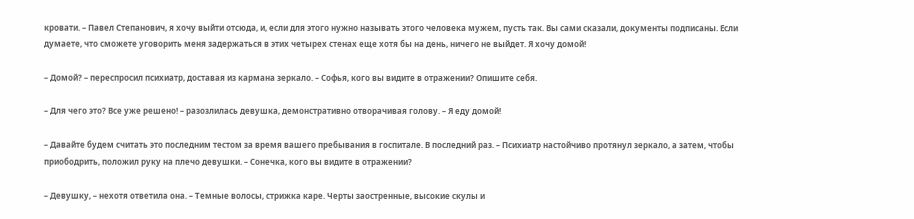кровати. – Павел Степанович, я хочу выйти отсюда, и, если для этого нужно называть этого человека мужем, пусть так. Вы сами сказали, документы подписаны. Если думаете, что сможете уговорить меня задержаться в этих четырех стенах еще хотя бы на день, ничего не выйдет. Я хочу домой!

– Домой? – переспросил психиатр, доставая из кармана зеркало. – Софья, кого вы видите в отражении? Опишите себя.

– Для чего это? Все уже решено! – разозлилась девушка, демонстративно отворачивая голову. – Я еду домой!

– Давайте будем считать это последним тестом за время вашего пребывания в госпитале. В последний раз. – Психиатр настойчиво протянул зеркало, а затем, чтобы приободрить, положил руку на плечо девушки. – Сонечка, кого вы видите в отражении?

– Девушку, – нехотя ответила она. – Темные волосы, стрижка каре. Черты заостренные, высокие скулы и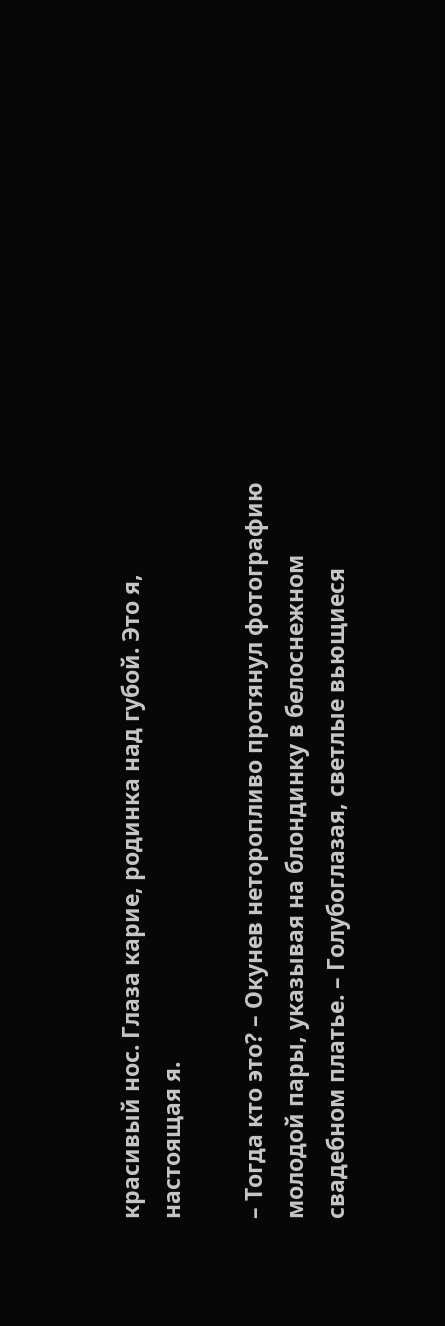красивый нос. Глаза карие, родинка над губой. Это я, настоящая я.

– Тогда кто это? – Окунев неторопливо протянул фотографию молодой пары, указывая на блондинку в белоснежном свадебном платье. – Голубоглазая, светлые вьющиеся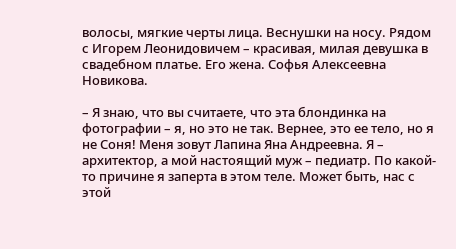волосы, мягкие черты лица. Веснушки на носу. Рядом с Игорем Леонидовичем – красивая, милая девушка в свадебном платье. Его жена. Софья Алексеевна Новикова.

– Я знаю, что вы считаете, что эта блондинка на фотографии – я, но это не так. Вернее, это ее тело, но я не Соня! Меня зовут Лапина Яна Андреевна. Я – архитектор, а мой настоящий муж – педиатр. По какой-то причине я заперта в этом теле. Может быть, нас с этой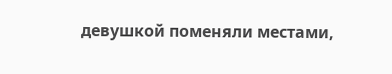девушкой поменяли местами,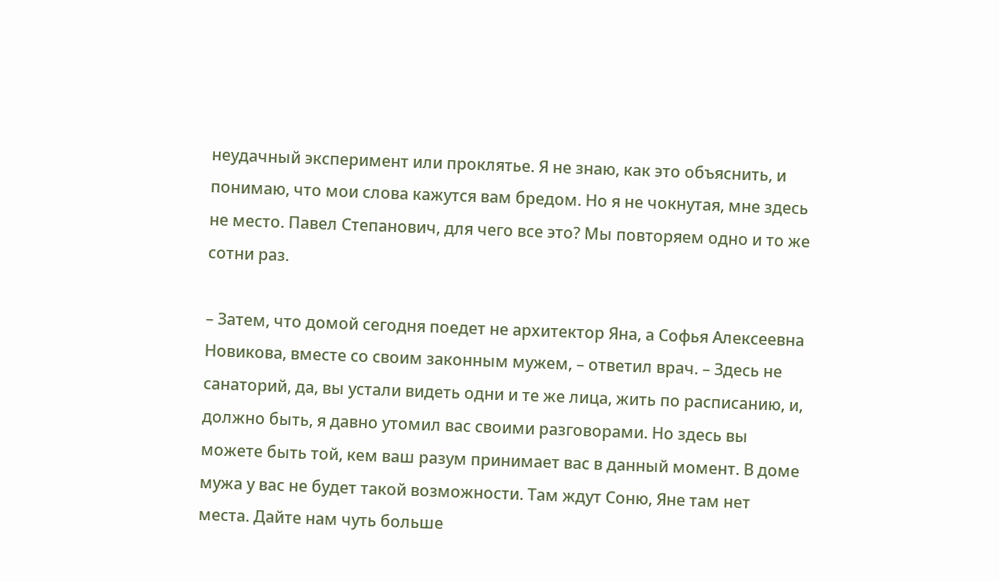неудачный эксперимент или проклятье. Я не знаю, как это объяснить, и понимаю, что мои слова кажутся вам бредом. Но я не чокнутая, мне здесь не место. Павел Степанович, для чего все это? Мы повторяем одно и то же сотни раз.

– Затем, что домой сегодня поедет не архитектор Яна, а Софья Алексеевна Новикова, вместе со своим законным мужем, – ответил врач. – Здесь не санаторий, да, вы устали видеть одни и те же лица, жить по расписанию, и, должно быть, я давно утомил вас своими разговорами. Но здесь вы можете быть той, кем ваш разум принимает вас в данный момент. В доме мужа у вас не будет такой возможности. Там ждут Соню, Яне там нет места. Дайте нам чуть больше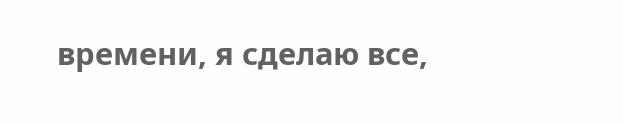времени, я сделаю все,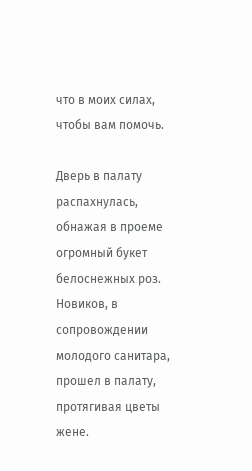что в моих силах, чтобы вам помочь.

Дверь в палату распахнулась, обнажая в проеме огромный букет белоснежных роз. Новиков, в сопровождении молодого санитара, прошел в палату, протягивая цветы жене.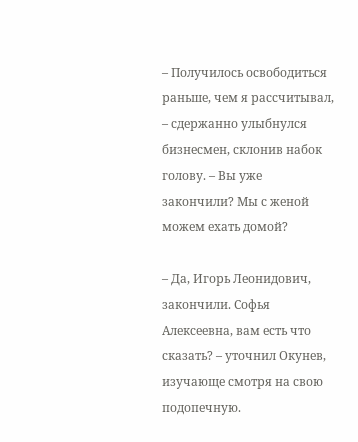– Получилось освободиться раньше, чем я рассчитывал, – сдержанно улыбнулся бизнесмен, склонив набок голову. – Вы уже закончили? Мы с женой можем ехать домой?

– Да, Игорь Леонидович, закончили. Софья Алексеевна, вам есть что сказать? – уточнил Окунев, изучающе смотря на свою подопечную.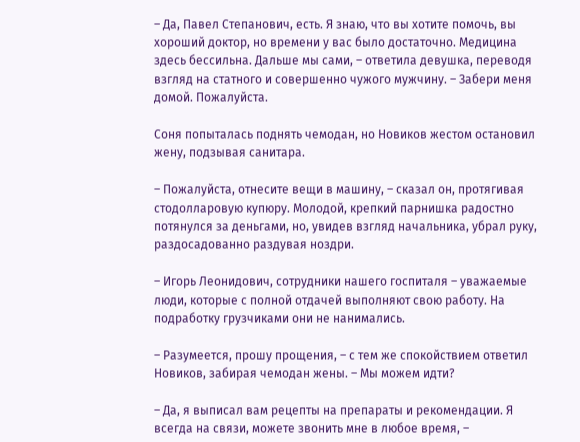– Да, Павел Степанович, есть. Я знаю, что вы хотите помочь, вы хороший доктор, но времени у вас было достаточно. Медицина здесь бессильна. Дальше мы сами, – ответила девушка, переводя взгляд на статного и совершенно чужого мужчину. – Забери меня домой. Пожалуйста.

Соня попыталась поднять чемодан, но Новиков жестом остановил жену, подзывая санитара.

– Пожалуйста, отнесите вещи в машину, – сказал он, протягивая стодолларовую купюру. Молодой, крепкий парнишка радостно потянулся за деньгами, но, увидев взгляд начальника, убрал руку, раздосадованно раздувая ноздри.

– Игорь Леонидович, сотрудники нашего госпиталя – уважаемые люди, которые с полной отдачей выполняют свою работу. На подработку грузчиками они не нанимались.

– Разумеется, прошу прощения, – с тем же спокойствием ответил Новиков, забирая чемодан жены. – Мы можем идти?

– Да, я выписал вам рецепты на препараты и рекомендации. Я всегда на связи, можете звонить мне в любое время, –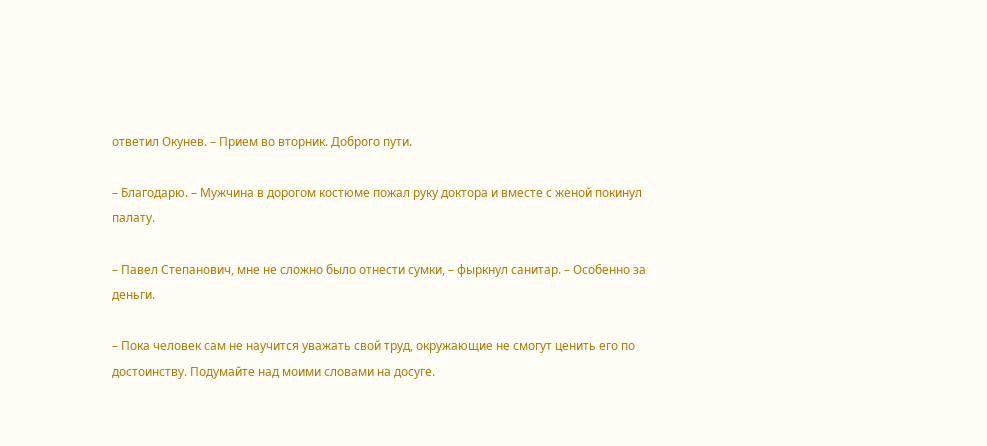ответил Окунев. – Прием во вторник. Доброго пути.

– Благодарю. – Мужчина в дорогом костюме пожал руку доктора и вместе с женой покинул палату.

– Павел Степанович, мне не сложно было отнести сумки, – фыркнул санитар. – Особенно за деньги.

– Пока человек сам не научится уважать свой труд, окружающие не смогут ценить его по достоинству. Подумайте над моими словами на досуге.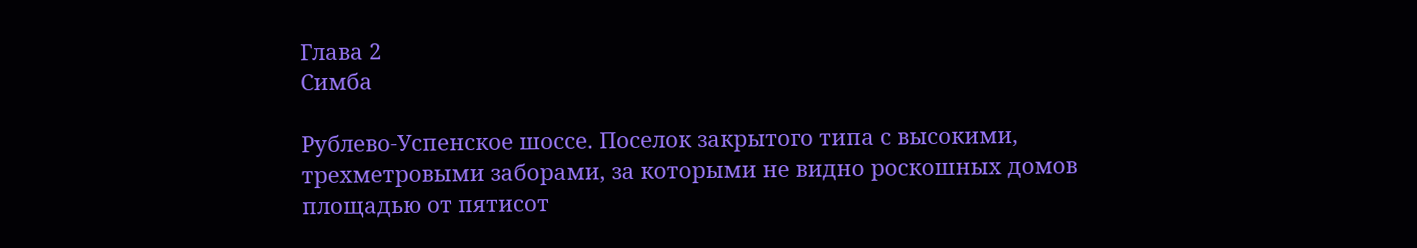Глава 2
Симба

Рублево-Успенское шоссе. Поселок закрытого типа с высокими, трехметровыми заборами, за которыми не видно роскошных домов площадью от пятисот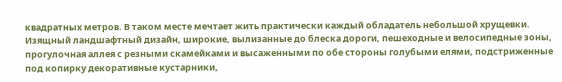квадратных метров. В таком месте мечтает жить практически каждый обладатель небольшой хрущевки. Изящный ландшафтный дизайн, широкие, вылизанные до блеска дороги, пешеходные и велосипедные зоны, прогулочная аллея с резными скамейками и высаженными по обе стороны голубыми елями, подстриженные под копирку декоративные кустарники,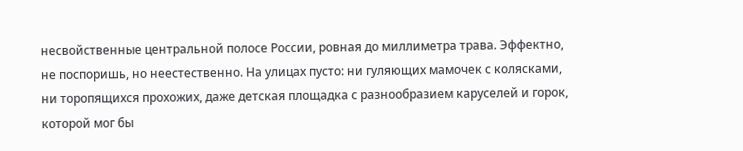несвойственные центральной полосе России, ровная до миллиметра трава. Эффектно, не поспоришь, но неестественно. На улицах пусто: ни гуляющих мамочек с колясками, ни торопящихся прохожих, даже детская площадка с разнообразием каруселей и горок, которой мог бы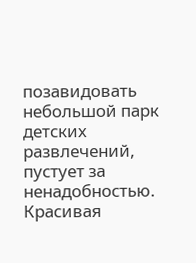позавидовать небольшой парк детских развлечений, пустует за ненадобностью. Красивая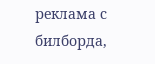реклама с билборда,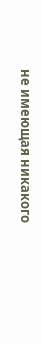не имеющая никакого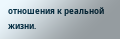отношения к реальной жизни.